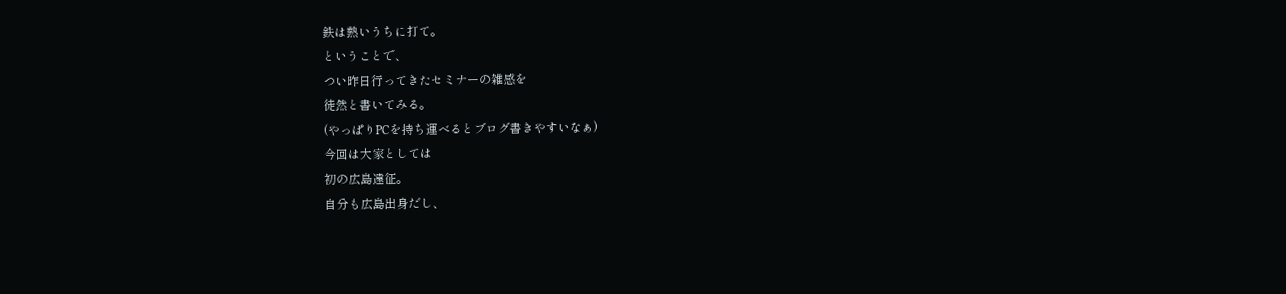鉄は熱いうちに打て。
ということで、
つい昨日行ってきたセミナーの雑感を
徒然と書いてみる。
(やっぱりPCを持ち運べるとブログ書きやすいなぁ)
今回は大家としては
初の広島遠征。
自分も広島出身だし、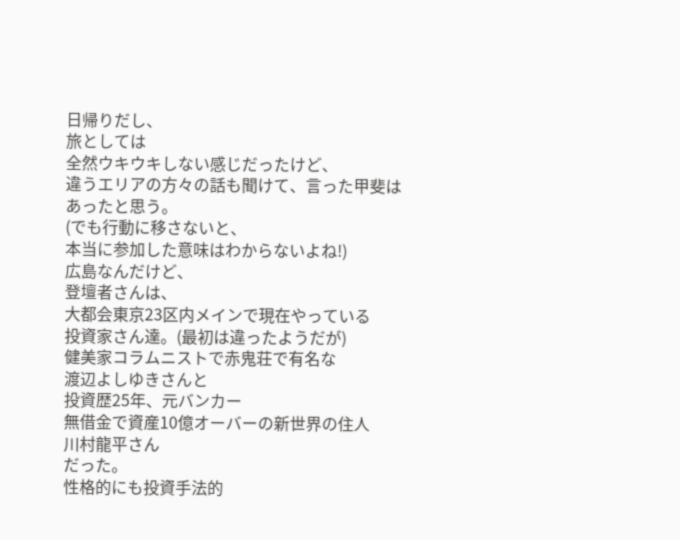日帰りだし、
旅としては
全然ウキウキしない感じだったけど、
違うエリアの方々の話も聞けて、言った甲斐は
あったと思う。
(でも行動に移さないと、
本当に参加した意味はわからないよね!)
広島なんだけど、
登壇者さんは、
大都会東京23区内メインで現在やっている
投資家さん達。(最初は違ったようだが)
健美家コラムニストで赤鬼荘で有名な
渡辺よしゆきさんと
投資歴25年、元バンカー
無借金で資産10億オーバーの新世界の住人
川村龍平さん
だった。
性格的にも投資手法的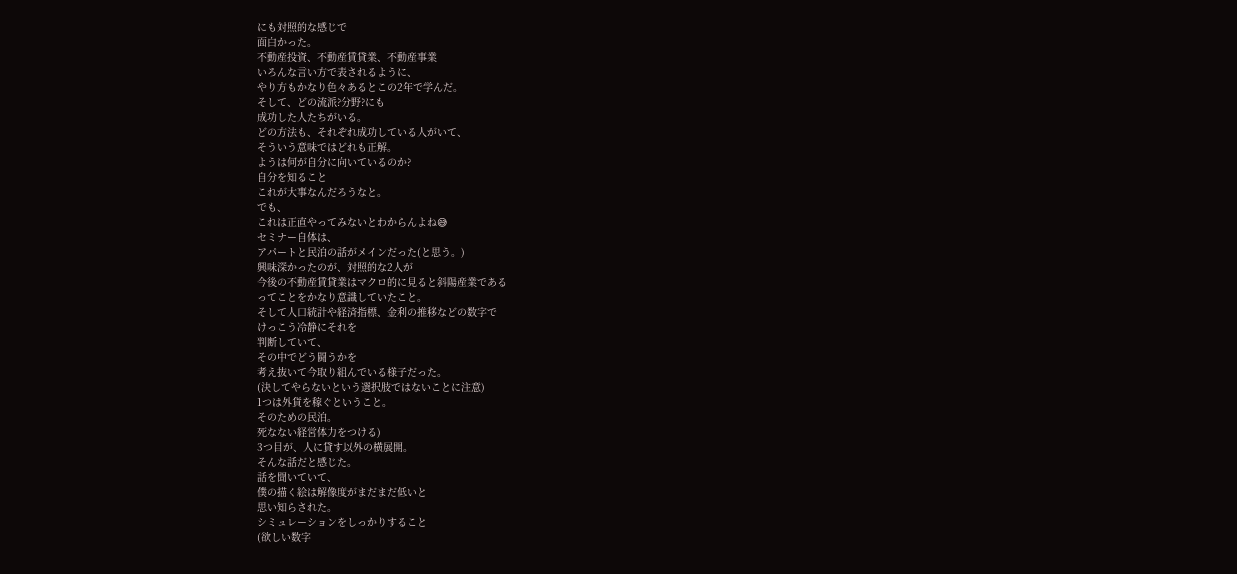にも対照的な感じで
面白かった。
不動産投資、不動産賃貸業、不動産事業
いろんな言い方で表されるように、
やり方もかなり色々あるとこの2年で学んだ。
そして、どの流派?分野?にも
成功した人たちがいる。
どの方法も、それぞれ成功している人がいて、
そういう意味ではどれも正解。
ようは何が自分に向いているのか?
自分を知ること
これが大事なんだろうなと。
でも、
これは正直やってみないとわからんよね😅
セミナー自体は、
アパートと民泊の話がメインだった(と思う。)
興味深かったのが、対照的な2人が
今後の不動産賃貸業はマクロ的に見ると斜陽産業である
ってことをかなり意識していたこと。
そして人口統計や経済指標、金利の推移などの数字で
けっこう冷静にそれを
判断していて、
その中でどう闘うかを
考え抜いて今取り組んでいる様子だった。
(決してやらないという選択肢ではないことに注意)
1つは外貨を稼ぐということ。
そのための民泊。
死なない経営体力をつける)
3つ目が、人に貸す以外の横展開。
そんな話だと感じた。
話を聞いていて、
僕の描く絵は解像度がまだまだ低いと
思い知らされた。
シミュレーションをしっかりすること
(欲しい数字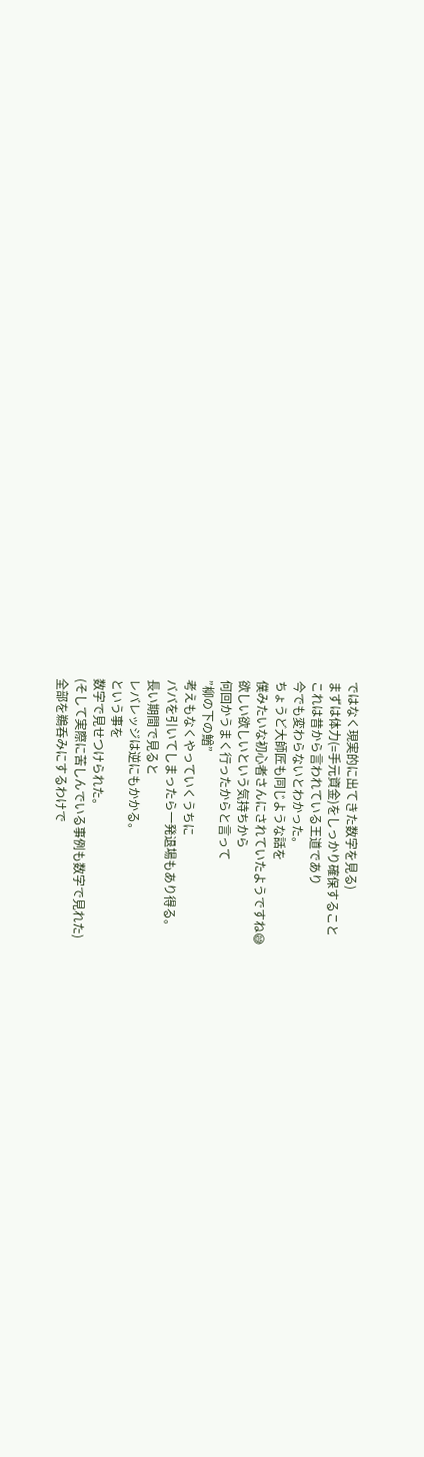ではなく現実的に出てきた数字を見る)
まずは体力(=手元資金)をしっかり確保すること
これは昔から言われている王道であり
今でも変わらないとわかった。
ちょうど大師匠も同じような話を
僕みたいな初心者さんにされていたようですね😅
欲しい欲しいという気持ちから
何回かうまく行ったからと言って
”柳の下の鰌”
考えもなくやっていくうちに
ババを引いてしまったら一発退場もあり得る。
長い期間で見ると
レバレッジは逆にもかかる。
という事を
数字で見せつけられた。
(そして実際に苦しんでいる事例も数字で見れた)
全部を鵜呑みにするわけで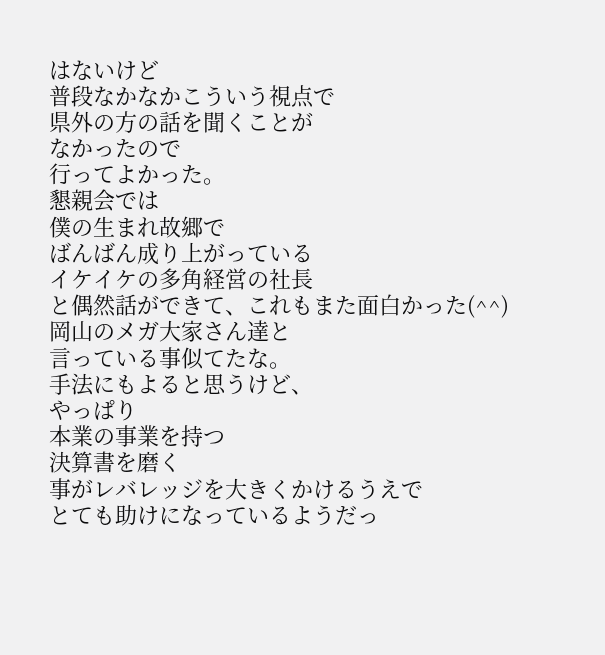はないけど
普段なかなかこういう視点で
県外の方の話を聞くことが
なかったので
行ってよかった。
懇親会では
僕の生まれ故郷で
ばんばん成り上がっている
イケイケの多角経営の社長
と偶然話ができて、これもまた面白かった(^^)
岡山のメガ大家さん達と
言っている事似てたな。
手法にもよると思うけど、
やっぱり
本業の事業を持つ
決算書を磨く
事がレバレッジを大きくかけるうえで
とても助けになっているようだっ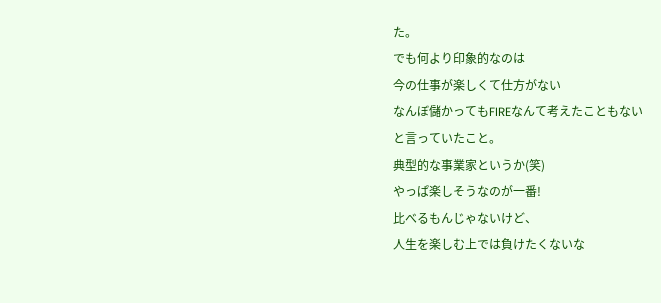た。
でも何より印象的なのは
今の仕事が楽しくて仕方がない
なんぼ儲かってもFIREなんて考えたこともない
と言っていたこと。
典型的な事業家というか(笑)
やっぱ楽しそうなのが一番!
比べるもんじゃないけど、
人生を楽しむ上では負けたくないな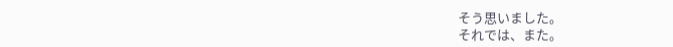そう思いました。
それでは、また。